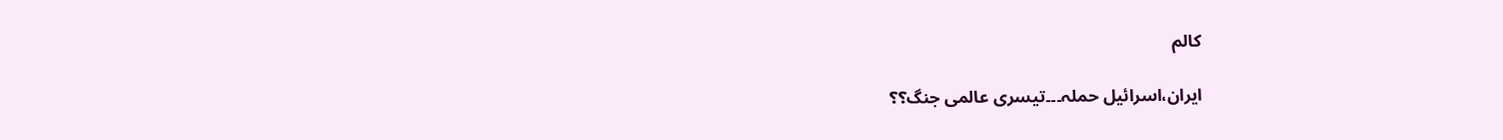کالم

ایران،اسرائیل حملہ۔۔۔تیسری عالمی جنگ؟؟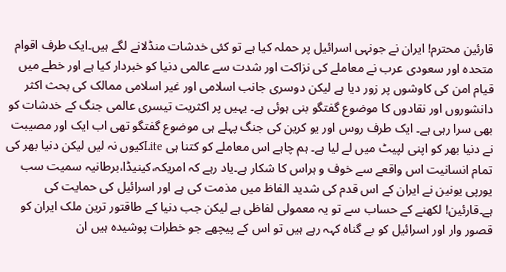قارئین محترم! ایران نے جونہی اسرائیل پر حملہ کیا ہے تو کئی خدشات منڈلانے لگے ہیں۔ایک طرف اقوام متحدہ اور سعودی عرب نے معاملے کی نزاکت اور شدت سے عالمی دنیا کو خبردار کیا ہے اور خطے میں قیام امن کی کاوشوں پر زور دیا ہے لیکن دوسری جانب اسلامی اور غیر اسلامی ممالک کی بحث اکثر دانشوروں اور نقادوں کا موضوع گفتگو بنی ہوئی ہے۔ یہیں پر اکثریت تیسری عالمی جنگ کے خدشات کو بھی سرا رہی ہے۔ ایک طرف روس اور یو کرین کی جنگ پہلے ہی موضوع گفتگو تھی اب ایک اور مصیبت نے دنیا بھر کو اپنی لپیٹ میں لے لیا ہے۔ ہم چاہے اس معاملے کو کتنا ہی Liteکیوں نہ لیں لیکن دنیا بھر کی تمام انسانیت اس واقعے سے خوف و ہراس کا شکار ہے۔یاد رہے کہ امریکہ،کینیڈا،برطانیہ سمیت سب یورپی یونین نے ایران کے اس قدم کی شدید الفاظ میں مذمت کی ہے اور اسرائیل کی حمایت کی ہے۔قارئین! لکھنے کے حساب سے تو یہ معمولی لفاظی ہے لیکن جب دنیا کے طاقتور ترین ملک ایران کو قصور وار اور اسرائیل کو بے گناہ کہہ رہے ہیں تو اس کے پیچھے جو خطرات پوشیدہ ہیں ان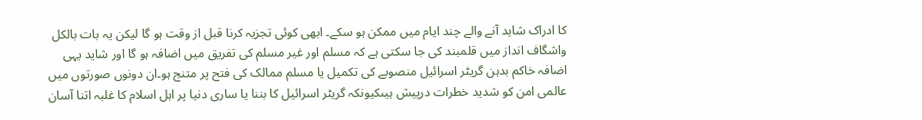کا ادراک شاید آنے والے چند ایام میں ممکن ہو سکے۔ ابھی کوئی تجزیہ کرنا قبل از وقت ہو گا لیکن یہ بات بالکل واشگاف انداز میں قلمبند کی جا سکتی ہے کہ مسلم اور غیر مسلم کی تفریق میں اضافہ ہو گا اور شاید یہی اضافہ خاکم بدہن گریٹر اسرائیل منصوبے کی تکمیل یا مسلم ممالک کی فتح پر متنج ہو۔ان دونوں صورتوں میں عالمی امن کو شدید خطرات درپیش ہیںکیونکہ گریٹر اسرائیل کا بننا یا ساری دنیا پر اہل اسلام کا غلبہ اتنا آسان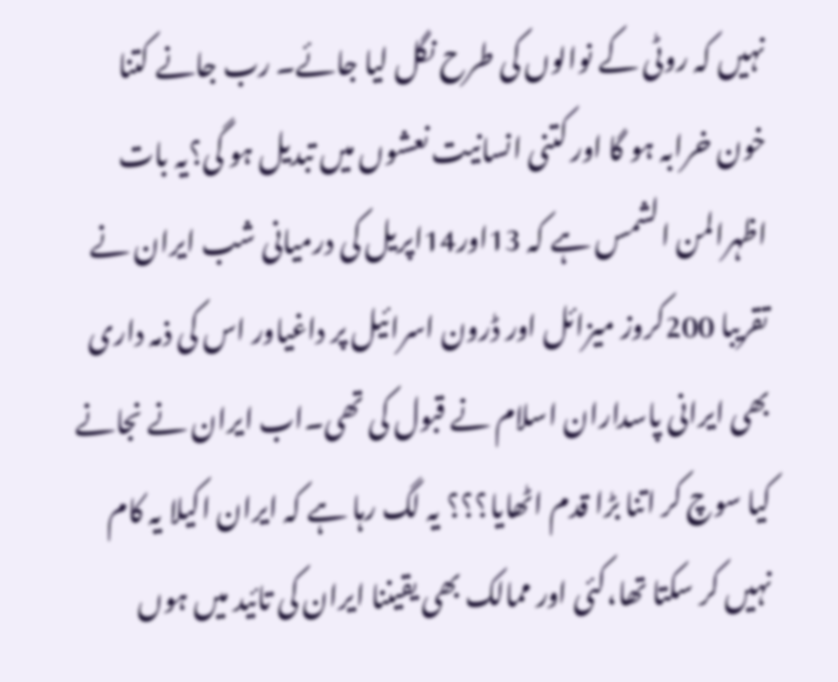نہیں کہ روٹی کے نوالوں کی طرح نگل لیا جائے۔ رب جانے کتنا خون خرابہ ہو گا اور کتنی انسانیت نعشوں میں تبدیل ہو گی؟یہ بات اظہرالمن الشمس ہے کہ 13اور14اپریل کی درمیانی شب ایران نے تقریبا 200کروز میزائل اور ڈرون اسرائیل پر داغیاور اس کی ذمہ داری بھی ایرانی پاسداران اسلام نے قبول کی تھی۔اب ایران نے نجانے کیا سوچ کر اتنا بڑا قدم اٹھایا؟؟؟ یہ لگ رہا ہے کہ ایران اکیلا یہ کام نہیں کر سکتا تھا،کئی اور ممالک بھی یقیننا ایران کی تائید میں ہوں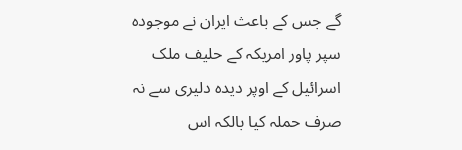گے جس کے باعث ایران نے موجودہ سپر پاور امریکہ کے حلیف ملک اسرائیل کے اوپر دیدہ دلیری سے نہ صرف حملہ کیا بالکہ اس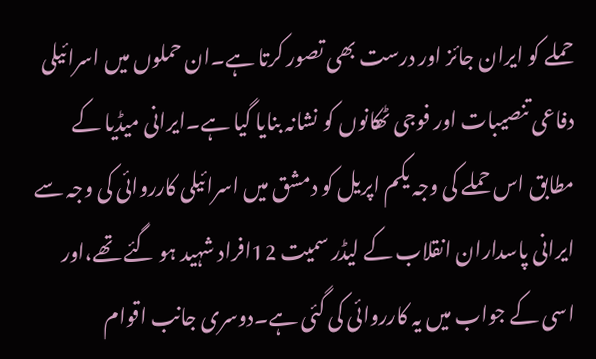حملے کو ایران جائز اور درست بھی تصور کرتا ہے۔ان حملوں میں اسرائیلی دفاعی تنصیبات اور فوجی ٹھکانوں کو نشانہ بنایا گیا ہے۔ایرانی میڈیا کے مطابق اس حملے کی وجہ یکم اپریل کو دمشق میں اسرائیلی کارروائی کی وجہ سے ایرانی پاسداران انقلاب کے لیڈر سمیت 12افراد شہید ہو گئے تھے،اور اسی کے جواب میں یہ کارروائی کی گئی ہے۔دوسری جانب اقوام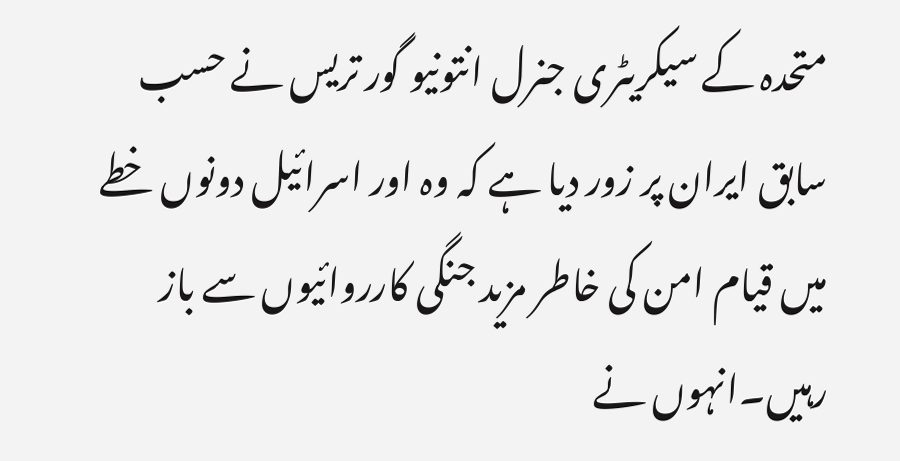متحدہ کے سیکریٹری جنرل انتونیو گور تریس نے حسب سابق ایران پر زور دیا ہے کہ وہ اور اسرائیل دونوں خطے میں قیام امن کی خاطر مزید جنگی کارروائیوں سے باز رہیں۔انہوں نے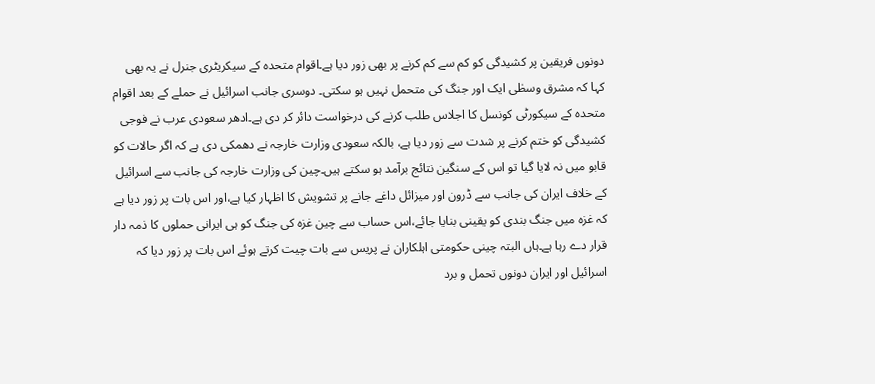دونوں فریقین پر کشیدگی کو کم سے کم کرنے پر بھی زور دیا ہے۔اقوام متحدہ کے سیکریٹری جنرل نے یہ بھی کہا کہ مشرق وسطٰی ایک اور جنگ کی متحمل نہیں ہو سکتی۔ دوسری جانب اسرائیل نے حملے کے بعد اقوام متحدہ کے سیکورٹی کونسل کا اجلاس طلب کرنے کی درخواست دائر کر دی ہے۔ادھر سعودی عرب نے فوجی کشیدگی کو ختم کرنے پر شدت سے زور دیا ہے، بالکہ سعودی وزارت خارجہ نے دھمکی دی ہے کہ اگر حالات کو قابو میں نہ لایا گیا تو اس کے سنگین نتائج برآمد ہو سکتے ہیں۔چین کی وزارت خارجہ کی جانب سے اسرائیل کے خلاف ایران کی جانب سے ڈرون اور میزائل داغے جانے پر تشویش کا اظہار کیا ہے،اور اس بات پر زور دیا ہے کہ غزہ میں جنگ بندی کو یقینی بنایا جائے،اس حساب سے چین غزہ کی جنگ کو ہی ایرانی حملوں کا ذمہ دار قرار دے رہا ہے۔ہاں البتہ چینی حکومتی اہلکاران نے پریس سے بات چیت کرتے ہوئے اس بات پر زور دیا کہ اسرائیل اور ایران دونوں تحمل و برد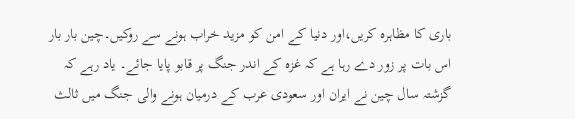باری کا مظاہرہ کریں،اور دنیا کے امن کو مزید خراب ہونے سے روکیں۔چین بار بار اس بات پر زور دے رہا ہے کہ غزہ کے اندر جنگ پر قابو پایا جائے۔ یاد رہے کہ گزشتہ سال چین نے ایران اور سعودی عرب کے درمیان ہونے والی جنگ میں ثالث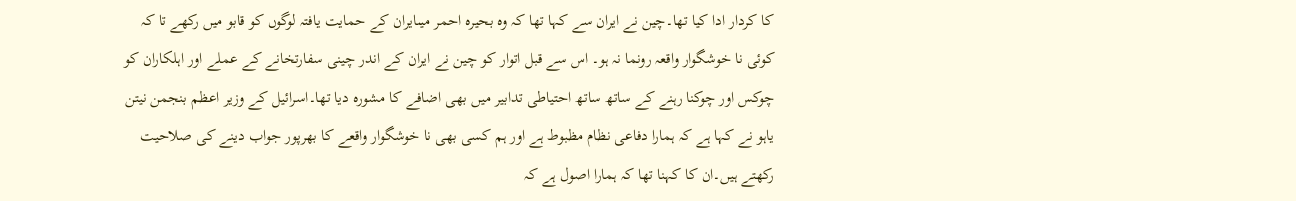کا کردار ادا کیا تھا۔چین نے ایران سے کہا تھا کہ وہ بحیرہ احمر میںایران کے حمایت یافتہ لوگوں کو قابو میں رکھے تا کہ کوئی نا خوشگوار واقعہ رونما نہ ہو۔ اس سے قبل اتوار کو چین نے ایران کے اندر چینی سفارتخانے کے عملے اور اہلکاران کو چوکس اور چوکنا رہنے کے ساتھ ساتھ احتیاطی تدابیر میں بھی اضافے کا مشورہ دیا تھا۔اسرائیل کے وزیر اعظم بنجمن نیتن یاہو نے کہا ہے کہ ہمارا دفاعی نظام مظبوط ہے اور ہم کسی بھی نا خوشگوار واقعے کا بھرپور جواب دینے کی صلاحیت رکھتے ہیں۔ان کا کہنا تھا کہ ہمارا اصول ہے کہ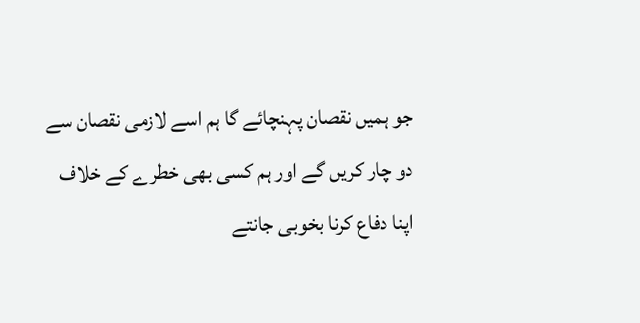جو ہمیں نقصان پہنچائے گا ہم اسے لازمی نقصان سے دو چار کریں گے اور ہم کسی بھی خطرے کے خلاف اپنا دفاع کرنا بخوبی جانتے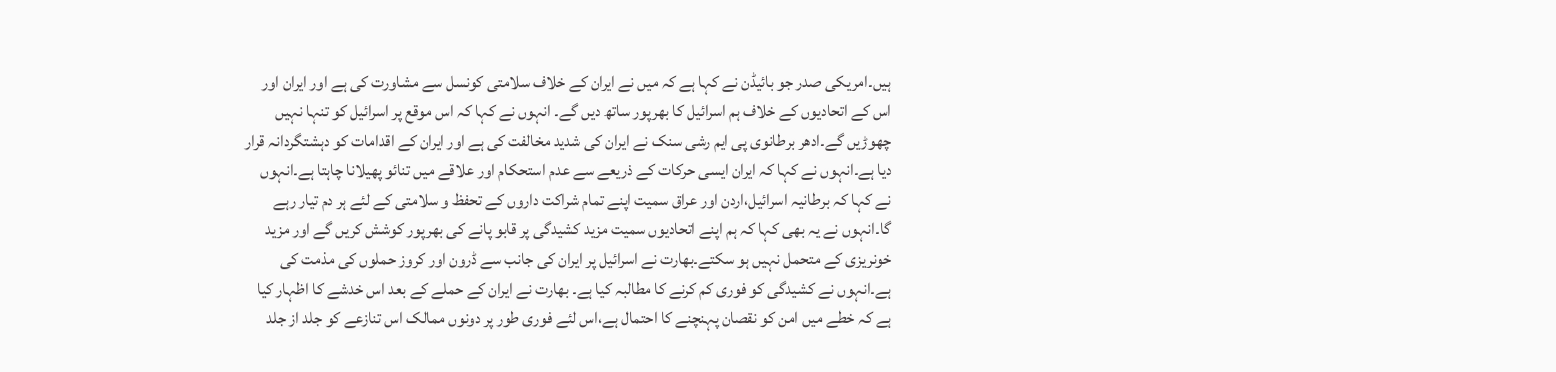ہیں۔امریکی صدر جو بائیڈن نے کہا ہے کہ میں نے ایران کے خلاف سلامتی کونسل سے مشاورت کی ہے اور ایران اور اس کے اتحادیوں کے خلاف ہم اسرائیل کا بھرپور ساتھ دیں گے۔ انہوں نے کہا کہ اس موقع پر اسرائیل کو تنہا نہیں چھوڑیں گے۔ادھر برطانوی پی ایم رشی سنک نے ایران کی شدید مخالفت کی ہے اور ایران کے اقدامات کو دہشتگردانہ قرار دیا ہے۔انہوں نے کہا کہ ایران ایسی حرکات کے ذریعے سے عدم استحکام اور علاقے میں تنائو پھیلانا چاہتا ہے۔انہوں نے کہا کہ برطانیہ اسرائیل،اردن اور عراق سمیت اپنے تمام شراکت داروں کے تحفظ و سلامتی کے لئے ہر دم تیار رہے گا۔انہوں نے یہ بھی کہا کہ ہم اپنے اتحادیوں سمیت مزید کشیدگی پر قابو پانے کی بھرپور کوشش کریں گے اور مزید خونریزی کے متحمل نہیں ہو سکتے۔بھارت نے اسرائیل پر ایران کی جانب سے ڈرون اور کروز حملوں کی مذمت کی ہے۔انہوں نے کشیدگی کو فوری کم کرنے کا مطالبہ کیا ہے۔ بھارت نے ایران کے حملے کے بعد اس خدشے کا اظہار کیا ہے کہ خطے میں امن کو نقصان پہنچنے کا احتمال ہے،اس لئے فوری طور پر دونوں ممالک اس تنازعے کو جلد از جلد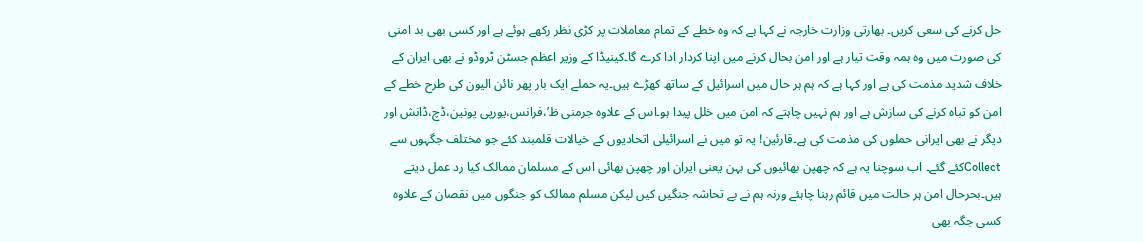حل کرنے کی سعی کریں۔ بھارتی وزارت خارجہ نے کہا ہے کہ وہ خطے کے تمام معاملات پر کڑی نظر رکھے ہوئے ہے اور کسی بھی بد امنی کی صورت میں وہ ہمہ وقت تیار ہے اور امن بحال کرنے میں اپنا کردار ادا کرے گا۔کینیڈا کے وزیر اعظم جسٹن ٹروڈو نے بھی ایران کے خلاف شدید مذمت کی ہے اور کہا ہے کہ ہم ہر حال میں اسرائیل کے ساتھ کھڑے ہیں۔یہ حملے ایک بار پھر نائن الیون کی طرح خطے کے امن کو تباہ کرنے کی سازش ہے اور ہم نہیں چاہتے کہ امن میں خلل پیدا ہو۔اس کے علاوہ جرمنی ظ’،فرانس،یورپی یونین،ڈچ،ڈانش اور دیگر نے بھی ایرانی حملوں کی مذمت کی ہے۔قارئین! یہ تو میں نے اسرائیلی اتحادیوں کے خیالات قلمبند کئے جو مختلف جگہوں سے Collectکئے گئے۔ اب سوچنا یہ ہے کہ چھپن بھائیوں کی بہن یعنی ایران اور چھپن بھائی اس کے مسلمان ممالک کیا رد عمل دیتے ہیں۔بحرحال امن ہر حالت میں قائم رہنا چاہئے ورنہ ہم نے بے تحاشہ جنگیں کیں لیکن مسلم ممالک کو جنگوں میں نقصان کے علاوہ کسی جگہ بھی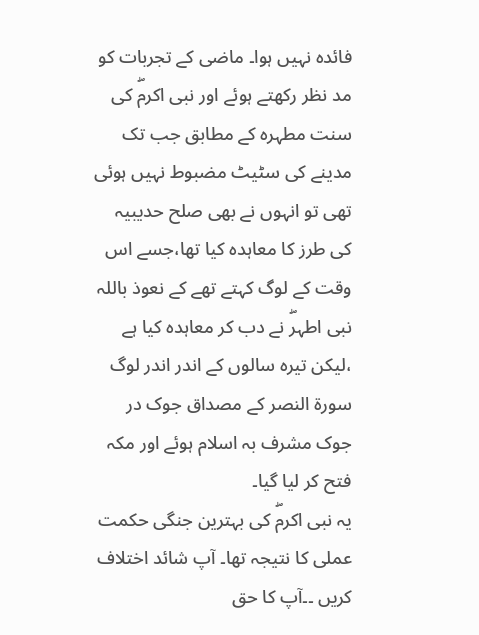فائدہ نہیں ہوا۔ ماضی کے تجربات کو مد نظر رکھتے ہوئے اور نبی اکرمۖ کی سنت مطہرہ کے مطابق جب تک مدینے کی سٹیٹ مضبوط نہیں ہوئی تھی تو انہوں نے بھی صلح حدیبیہ کی طرز کا معاہدہ کیا تھا،جسے اس وقت کے لوگ کہتے تھے کے نعوذ باللہ نبی اطہرۖ نے دب کر معاہدہ کیا ہے ،لیکن تیرہ سالوں کے اندر اندر لوگ سورة النصر کے مصداق جوک در جوک مشرف بہ اسلام ہوئے اور مکہ فتح کر لیا گیا۔
یہ نبی اکرمۖ کی بہترین جنگی حکمت عملی کا نتیجہ تھا۔ آپ شائد اختلاف کریں ۔۔آپ کا حق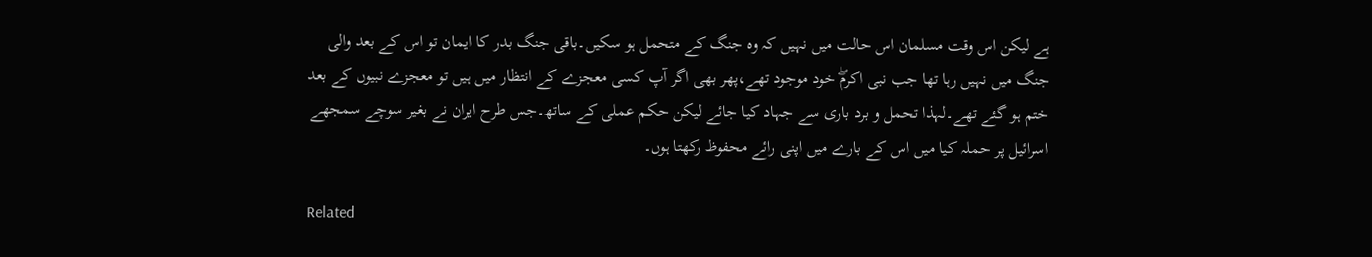ہے لیکن اس وقت مسلمان اس حالت میں نہیں کہ وہ جنگ کے متحمل ہو سکیں۔باقی جنگ بدر کا ایمان تو اس کے بعد والی جنگ میں نہیں رہا تھا جب نبی اکرمۖ خود موجود تھے،پھر بھی اگر آپ کسی معجزے کے انتظار میں ہیں تو معجزے نبیوں کے بعد ختم ہو گئے تھے۔لہذا تحمل و برد باری سے جہاد کیا جائے لیکن حکم عملی کے ساتھ۔جس طرح ایران نے بغیر سوچے سمجھے اسرائیل پر حملہ کیا میں اس کے بارے میں اپنی رائے محفوظ رکھتا ہوں۔

Related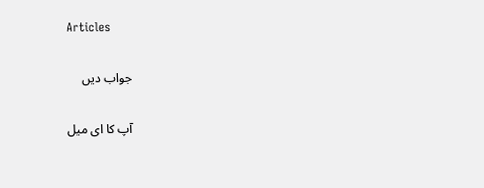Articles

جواب دیں

آپ کا ای میل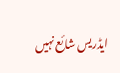ایڈریس شائع نہیں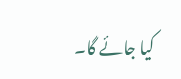کیا جائے گا۔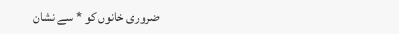ضروری خانوں کو * سے نشان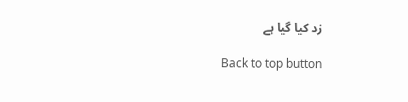زد کیا گیا ہے

Back to top button